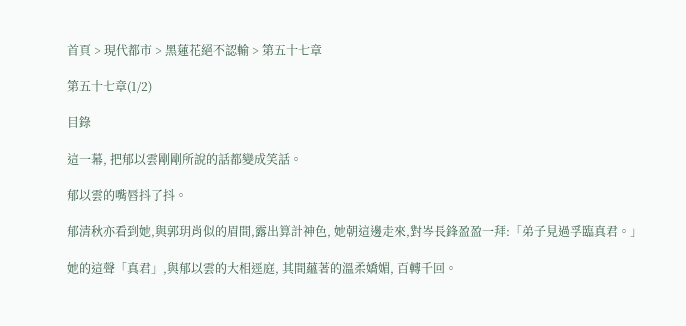首頁 > 現代都市 > 黑蓮花絕不認輸 > 第五十七章

第五十七章(1/2)

目錄

這一幕, 把郁以雲剛剛所說的話都變成笑話。

郁以雲的嘴唇抖了抖。

郁清秋亦看到她,與郭玥肖似的眉間,露出算計神色, 她朝這邊走來,對岑長鋒盈盈一拜:「弟子見過孚臨真君。」

她的這聲「真君」,與郁以雲的大相逕庭, 其間蘊著的溫柔嬌媚, 百轉千回。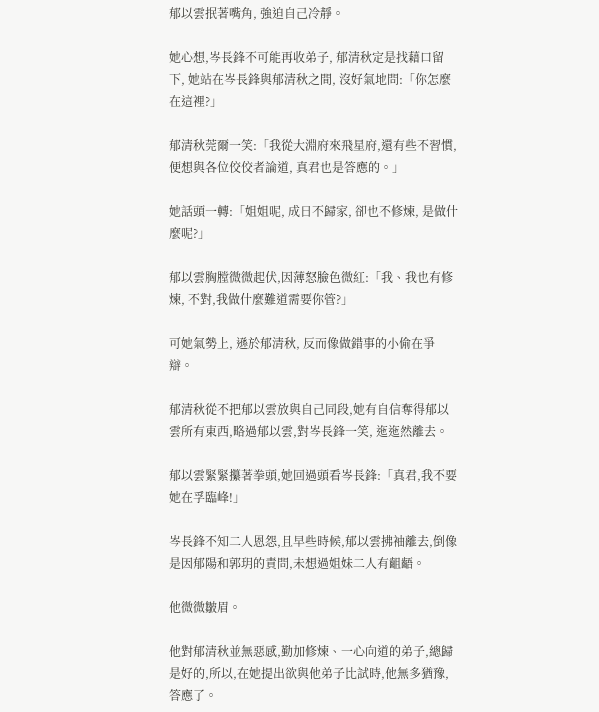郁以雲抿著嘴角, 強迫自己冷靜。

她心想,岑長鋒不可能再收弟子, 郁清秋定是找藉口留下, 她站在岑長鋒與郁清秋之間, 沒好氣地問:「你怎麼在這裡?」

郁清秋莞爾一笑:「我從大淵府來飛星府,還有些不習慣,便想與各位佼佼者論道, 真君也是答應的。」

她話頭一轉:「姐姐呢, 成日不歸家, 卻也不修煉, 是做什麼呢?」

郁以雲胸膛微微起伏,因薄怒臉色微紅:「我、我也有修煉, 不對,我做什麼難道需要你管?」

可她氣勢上, 遜於郁清秋, 反而像做錯事的小偷在爭辯。

郁清秋從不把郁以雲放與自己同段,她有自信奪得郁以雲所有東西,略過郁以雲,對岑長鋒一笑, 迤迤然離去。

郁以雲緊緊攥著拳頭,她回過頭看岑長鋒:「真君,我不要她在孚臨峰!」

岑長鋒不知二人恩怨,且早些時候,郁以雲拂袖離去,倒像是因郁陽和郭玥的責問,未想過姐妹二人有齟齬。

他微微皺眉。

他對郁清秋並無惡感,勤加修煉、一心向道的弟子,總歸是好的,所以,在她提出欲與他弟子比試時,他無多猶豫,答應了。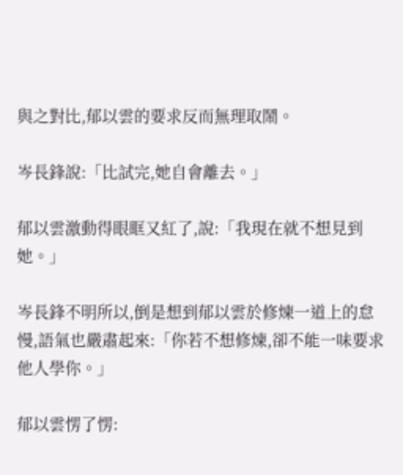與之對比,郁以雲的要求反而無理取鬧。

岑長鋒說:「比試完,她自會離去。」

郁以雲激動得眼眶又紅了,說:「我現在就不想見到她。」

岑長鋒不明所以,倒是想到郁以雲於修煉一道上的怠慢,語氣也嚴肅起來:「你若不想修煉,卻不能一味要求他人學你。」

郁以雲愣了愣: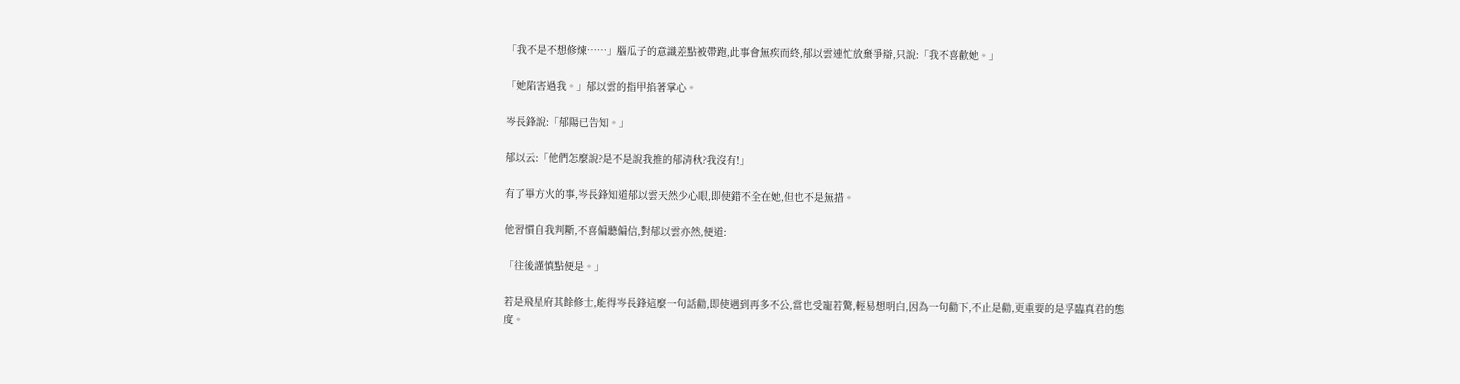「我不是不想修煉……」腦瓜子的意識差點被帶跑,此事會無疾而終,郁以雲連忙放棄爭辯,只說:「我不喜歡她。」

「她陷害過我。」郁以雲的指甲掐著掌心。

岑長鋒說:「郁陽已告知。」

郁以云:「他們怎麼說?是不是說我推的郁清秋?我沒有!」

有了畢方火的事,岑長鋒知道郁以雲天然少心眼,即使錯不全在她,但也不是無措。

他習慣自我判斷,不喜偏聽偏信,對郁以雲亦然,便道:

「往後謹慎點便是。」

若是飛星府其餘修士,能得岑長鋒這麼一句話勸,即使遇到再多不公,當也受寵若驚,輕易想明白,因為一句勸下,不止是勸,更重要的是孚臨真君的態度。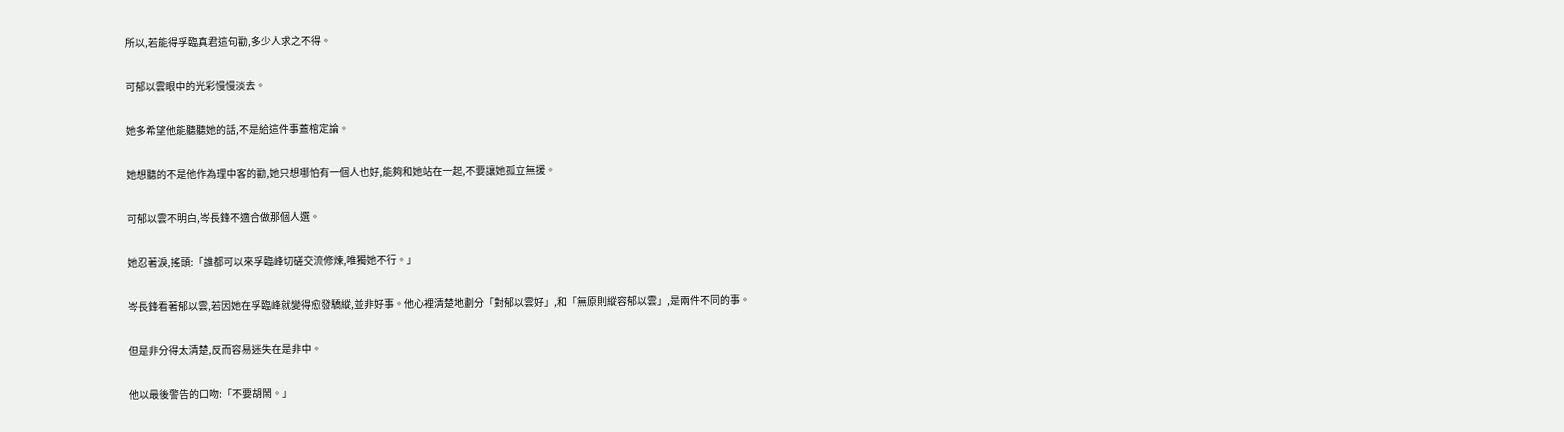所以,若能得孚臨真君這句勸,多少人求之不得。

可郁以雲眼中的光彩慢慢淡去。

她多希望他能聽聽她的話,不是給這件事蓋棺定論。

她想聽的不是他作為理中客的勸,她只想哪怕有一個人也好,能夠和她站在一起,不要讓她孤立無援。

可郁以雲不明白,岑長鋒不適合做那個人選。

她忍著淚,搖頭:「誰都可以來孚臨峰切磋交流修煉,唯獨她不行。」

岑長鋒看著郁以雲,若因她在孚臨峰就變得愈發驕縱,並非好事。他心裡清楚地劃分「對郁以雲好」,和「無原則縱容郁以雲」,是兩件不同的事。

但是非分得太清楚,反而容易迷失在是非中。

他以最後警告的口吻:「不要胡鬧。」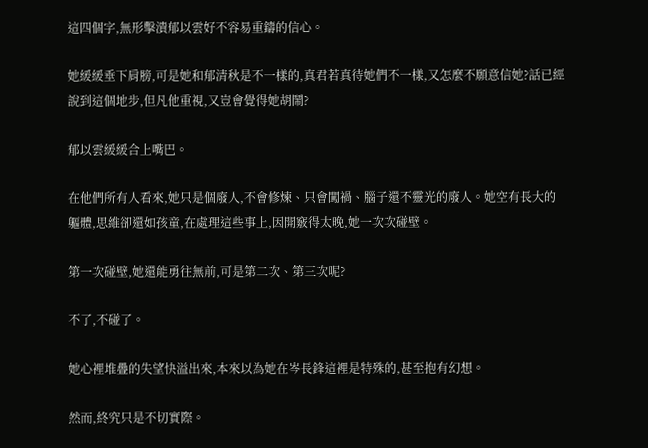這四個字,無形擊潰郁以雲好不容易重鑄的信心。

她緩緩垂下肩膀,可是她和郁清秋是不一樣的,真君若真待她們不一樣,又怎麼不願意信她?話已經說到這個地步,但凡他重視,又豈會覺得她胡鬧?

郁以雲緩緩合上嘴巴。

在他們所有人看來,她只是個廢人,不會修煉、只會闖禍、腦子還不靈光的廢人。她空有長大的軀體,思維卻還如孩童,在處理這些事上,因開竅得太晚,她一次次碰壁。

第一次碰壁,她還能勇往無前,可是第二次、第三次呢?

不了,不碰了。

她心裡堆疊的失望快溢出來,本來以為她在岑長鋒這裡是特殊的,甚至抱有幻想。

然而,終究只是不切實際。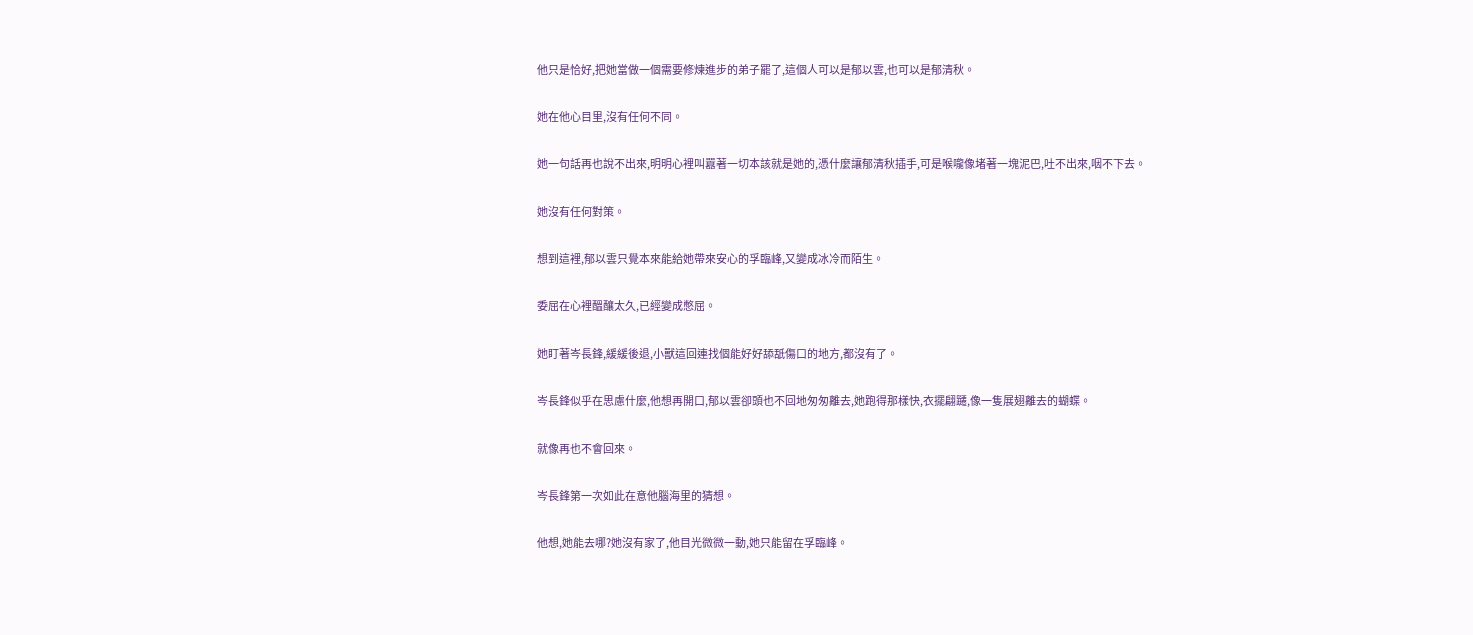他只是恰好,把她當做一個需要修煉進步的弟子罷了,這個人可以是郁以雲,也可以是郁清秋。

她在他心目里,沒有任何不同。

她一句話再也說不出來,明明心裡叫囂著一切本該就是她的,憑什麼讓郁清秋插手,可是喉嚨像堵著一塊泥巴,吐不出來,咽不下去。

她沒有任何對策。

想到這裡,郁以雲只覺本來能給她帶來安心的孚臨峰,又變成冰冷而陌生。

委屈在心裡醞釀太久,已經變成憋屈。

她盯著岑長鋒,緩緩後退,小獸這回連找個能好好舔舐傷口的地方,都沒有了。

岑長鋒似乎在思慮什麼,他想再開口,郁以雲卻頭也不回地匆匆離去,她跑得那樣快,衣擺翩躚,像一隻展翅離去的蝴蝶。

就像再也不會回來。

岑長鋒第一次如此在意他腦海里的猜想。

他想,她能去哪?她沒有家了,他目光微微一動,她只能留在孚臨峰。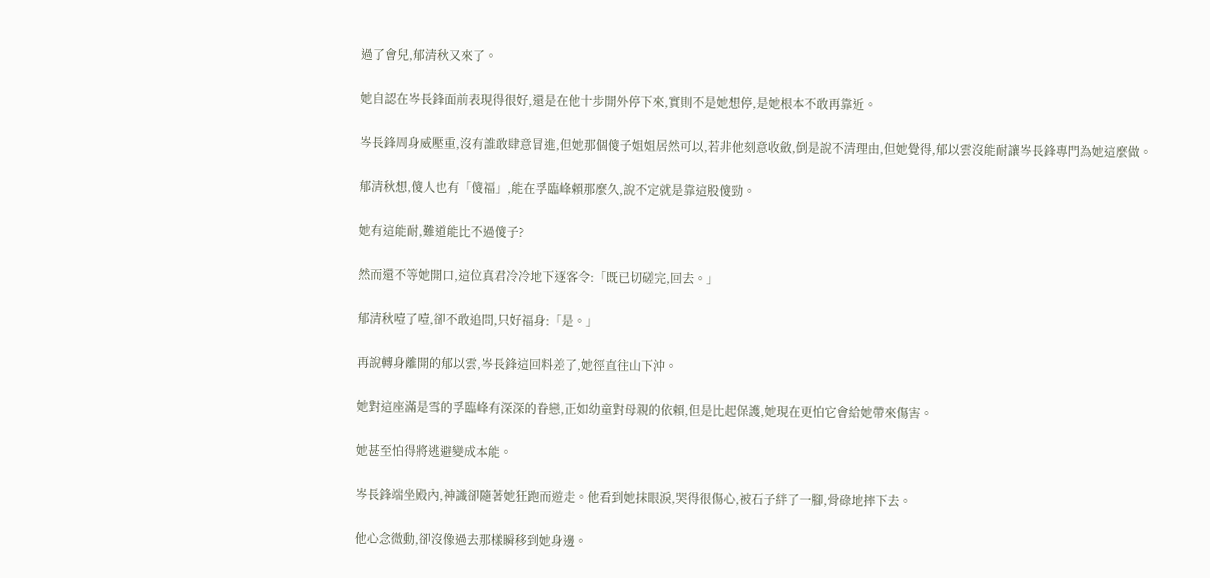過了會兒,郁清秋又來了。

她自認在岑長鋒面前表現得很好,還是在他十步開外停下來,實則不是她想停,是她根本不敢再靠近。

岑長鋒周身威壓重,沒有誰敢肆意冒進,但她那個傻子姐姐居然可以,若非他刻意收斂,倒是說不清理由,但她覺得,郁以雲沒能耐讓岑長鋒專門為她這麼做。

郁清秋想,傻人也有「傻福」,能在孚臨峰賴那麼久,說不定就是靠這股傻勁。

她有這能耐,難道能比不過傻子?

然而還不等她開口,這位真君冷冷地下逐客令:「既已切磋完,回去。」

郁清秋噎了噎,卻不敢追問,只好福身:「是。」

再說轉身離開的郁以雲,岑長鋒這回料差了,她徑直往山下沖。

她對這座滿是雪的孚臨峰有深深的眷戀,正如幼童對母親的依賴,但是比起保護,她現在更怕它會給她帶來傷害。

她甚至怕得將逃避變成本能。

岑長鋒端坐殿內,神識卻隨著她狂跑而遊走。他看到她抹眼淚,哭得很傷心,被石子絆了一腳,骨碌地摔下去。

他心念微動,卻沒像過去那樣瞬移到她身邊。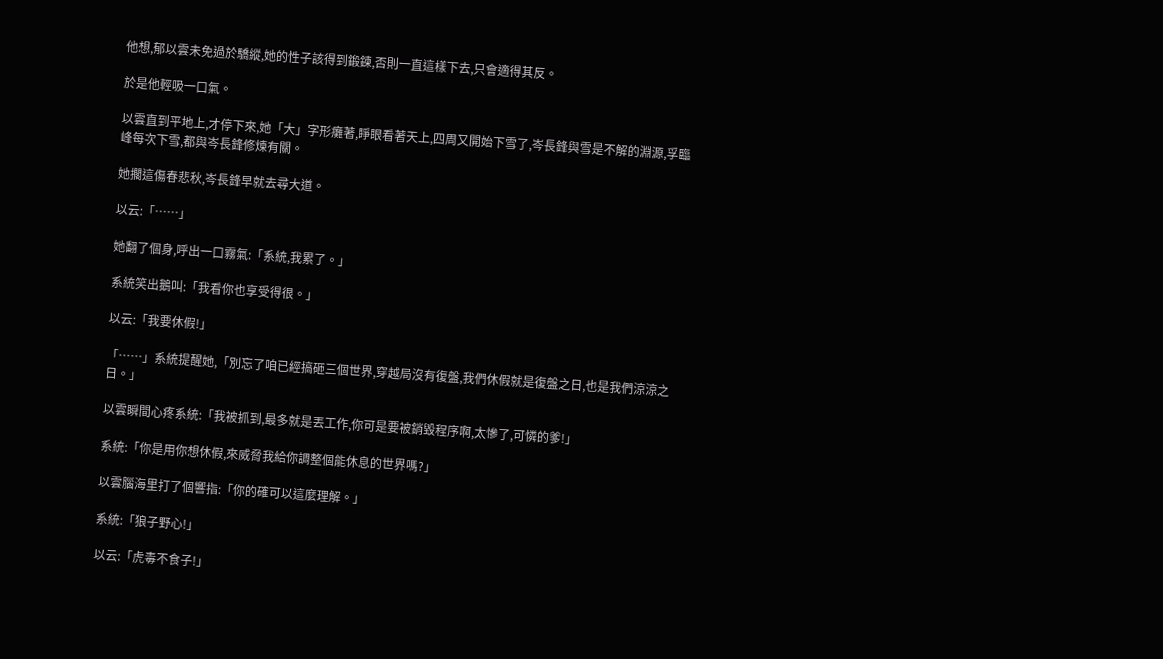他想,郁以雲未免過於驕縱,她的性子該得到鍛鍊,否則一直這樣下去,只會適得其反。

於是他輕吸一口氣。

以雲直到平地上,才停下來,她「大」字形癱著,睜眼看著天上,四周又開始下雪了,岑長鋒與雪是不解的淵源,孚臨峰每次下雪,都與岑長鋒修煉有關。

她擱這傷春悲秋,岑長鋒早就去尋大道。

以云:「……」

她翻了個身,呼出一口霧氣:「系統,我累了。」

系統笑出鵝叫:「我看你也享受得很。」

以云:「我要休假!」

「……」系統提醒她,「別忘了咱已經搞砸三個世界,穿越局沒有復盤,我們休假就是復盤之日,也是我們涼涼之日。」

以雲瞬間心疼系統:「我被抓到,最多就是丟工作,你可是要被銷毀程序啊,太慘了,可憐的爹!」

系統:「你是用你想休假,來威脅我給你調整個能休息的世界嗎?」

以雲腦海里打了個響指:「你的確可以這麼理解。」

系統:「狼子野心!」

以云:「虎毒不食子!」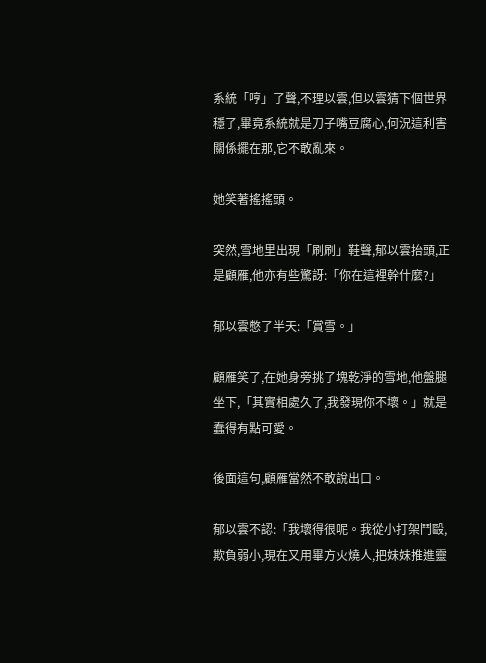系統「哼」了聲,不理以雲,但以雲猜下個世界穩了,畢竟系統就是刀子嘴豆腐心,何況這利害關係擺在那,它不敢亂來。

她笑著搖搖頭。

突然,雪地里出現「刷刷」鞋聲,郁以雲抬頭,正是顧雁,他亦有些驚訝:「你在這裡幹什麼?」

郁以雲憋了半天:「賞雪。」

顧雁笑了,在她身旁挑了塊乾淨的雪地,他盤腿坐下,「其實相處久了,我發現你不壞。」就是蠢得有點可愛。

後面這句,顧雁當然不敢說出口。

郁以雲不認:「我壞得很呢。我從小打架鬥毆,欺負弱小,現在又用畢方火燒人,把妹妹推進靈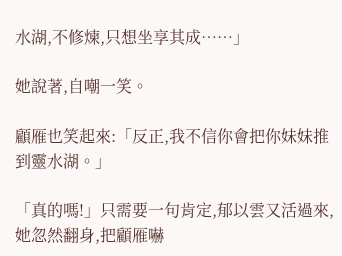水湖,不修煉,只想坐享其成……」

她說著,自嘲一笑。

顧雁也笑起來:「反正,我不信你會把你妹妹推到靈水湖。」

「真的嗎!」只需要一句肯定,郁以雲又活過來,她忽然翻身,把顧雁嚇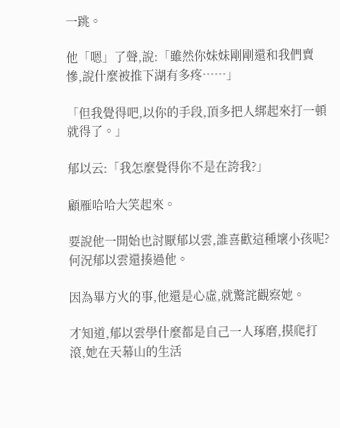一跳。

他「嗯」了聲,說:「雖然你妹妹剛剛還和我們賣慘,說什麼被推下湖有多疼……」

「但我覺得吧,以你的手段,頂多把人綁起來打一頓就得了。」

郁以云:「我怎麼覺得你不是在誇我?」

顧雁哈哈大笑起來。

要說他一開始也討厭郁以雲,誰喜歡這種壞小孩呢?何況郁以雲還揍過他。

因為畢方火的事,他還是心虛,就驚詫觀察她。

才知道,郁以雲學什麼都是自己一人琢磨,摸爬打滾,她在天幕山的生活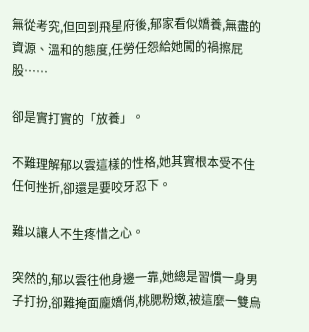無從考究,但回到飛星府後,郁家看似嬌養,無盡的資源、溫和的態度,任勞任怨給她闖的禍擦屁股……

卻是實打實的「放養」。

不難理解郁以雲這樣的性格,她其實根本受不住任何挫折,卻還是要咬牙忍下。

難以讓人不生疼惜之心。

突然的,郁以雲往他身邊一靠,她總是習慣一身男子打扮,卻難掩面龐嬌俏,桃腮粉嫩,被這麼一雙烏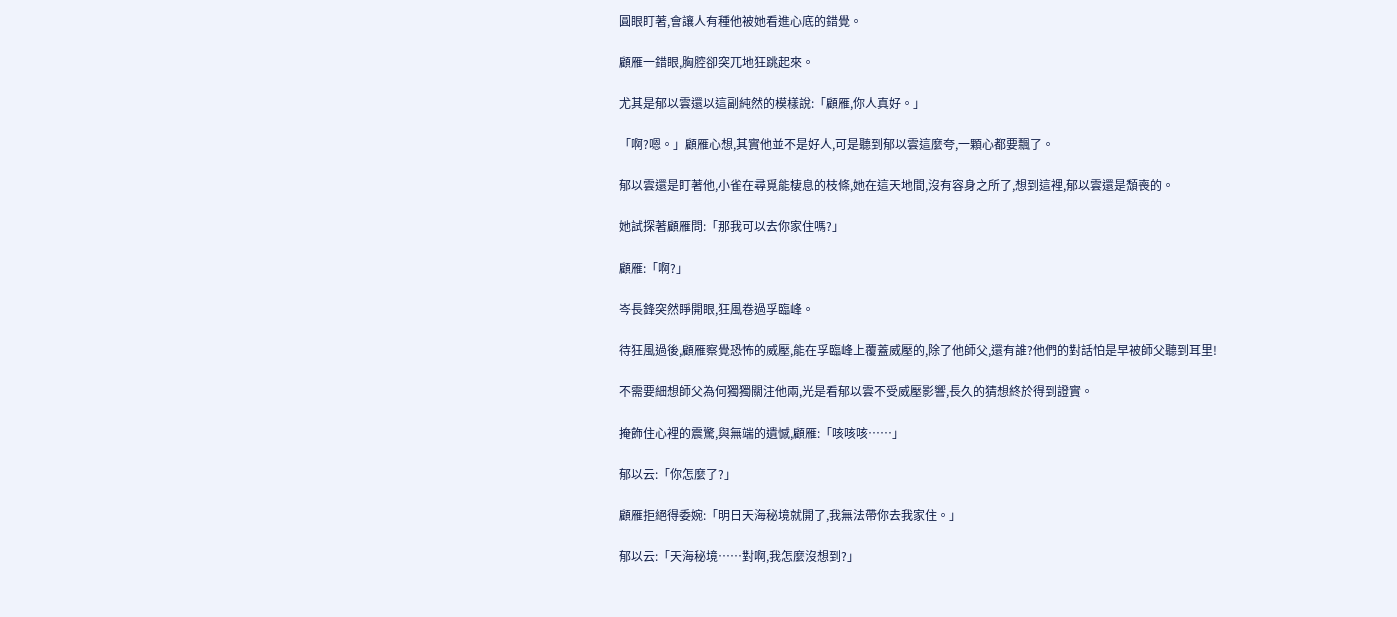圓眼盯著,會讓人有種他被她看進心底的錯覺。

顧雁一錯眼,胸腔卻突兀地狂跳起來。

尤其是郁以雲還以這副純然的模樣說:「顧雁,你人真好。」

「啊?嗯。」顧雁心想,其實他並不是好人,可是聽到郁以雲這麼夸,一顆心都要飄了。

郁以雲還是盯著他,小雀在尋覓能棲息的枝條,她在這天地間,沒有容身之所了,想到這裡,郁以雲還是頹喪的。

她試探著顧雁問:「那我可以去你家住嗎?」

顧雁:「啊?」

岑長鋒突然睜開眼,狂風卷過孚臨峰。

待狂風過後,顧雁察覺恐怖的威壓,能在孚臨峰上覆蓋威壓的,除了他師父,還有誰?他們的對話怕是早被師父聽到耳里!

不需要細想師父為何獨獨關注他兩,光是看郁以雲不受威壓影響,長久的猜想終於得到證實。

掩飾住心裡的震驚,與無端的遺憾,顧雁:「咳咳咳……」

郁以云:「你怎麼了?」

顧雁拒絕得委婉:「明日天海秘境就開了,我無法帶你去我家住。」

郁以云:「天海秘境……對啊,我怎麼沒想到?」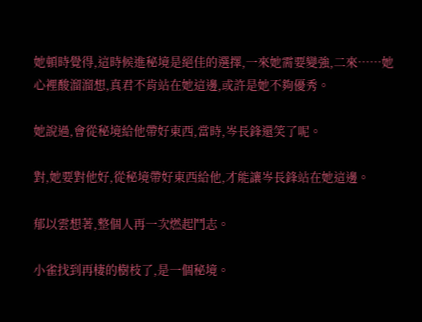她頓時覺得,這時候進秘境是絕佳的選擇,一來她需要變強,二來……她心裡酸溜溜想,真君不肯站在她這邊,或許是她不夠優秀。

她說過,會從秘境給他帶好東西,當時,岑長鋒還笑了呢。

對,她要對他好,從秘境帶好東西給他,才能讓岑長鋒站在她這邊。

郁以雲想著,整個人再一次燃起鬥志。

小雀找到再棲的樹枝了,是一個秘境。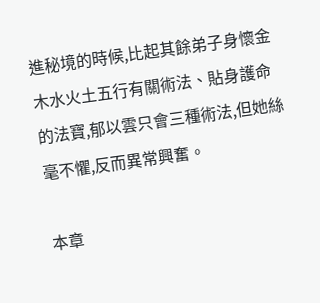進秘境的時候,比起其餘弟子身懷金木水火土五行有關術法、貼身護命的法寶,郁以雲只會三種術法,但她絲毫不懼,反而異常興奮。

本章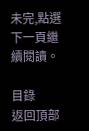未完,點選下一頁繼續閱讀。

目錄
返回頂部